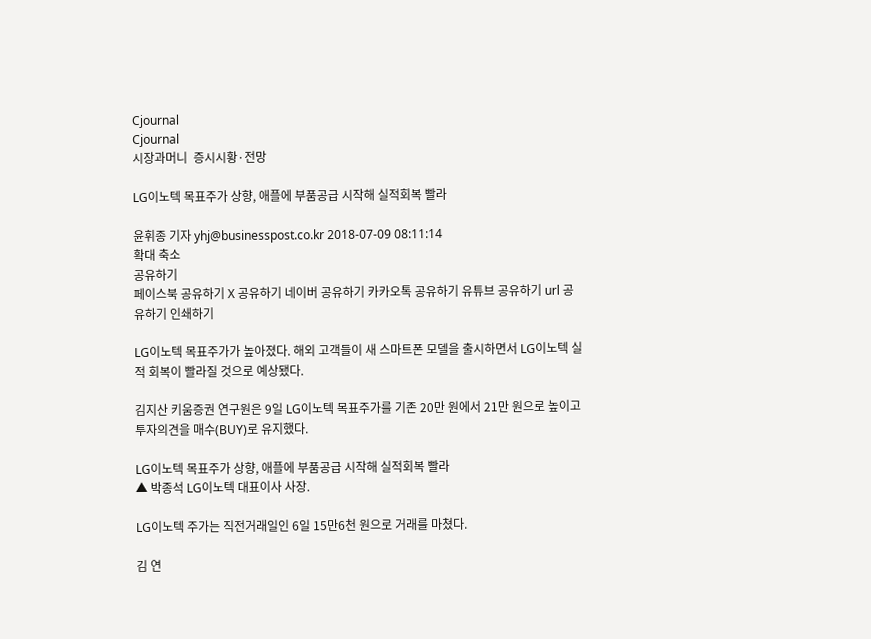Cjournal
Cjournal
시장과머니  증시시황·전망

LG이노텍 목표주가 상향, 애플에 부품공급 시작해 실적회복 빨라

윤휘종 기자 yhj@businesspost.co.kr 2018-07-09 08:11:14
확대 축소
공유하기
페이스북 공유하기 X 공유하기 네이버 공유하기 카카오톡 공유하기 유튜브 공유하기 url 공유하기 인쇄하기

LG이노텍 목표주가가 높아졌다. 해외 고객들이 새 스마트폰 모델을 출시하면서 LG이노텍 실적 회복이 빨라질 것으로 예상됐다.

김지산 키움증권 연구원은 9일 LG이노텍 목표주가를 기존 20만 원에서 21만 원으로 높이고 투자의견을 매수(BUY)로 유지했다.

LG이노텍 목표주가 상향, 애플에 부품공급 시작해 실적회복 빨라
▲ 박종석 LG이노텍 대표이사 사장.

LG이노텍 주가는 직전거래일인 6일 15만6천 원으로 거래를 마쳤다.

김 연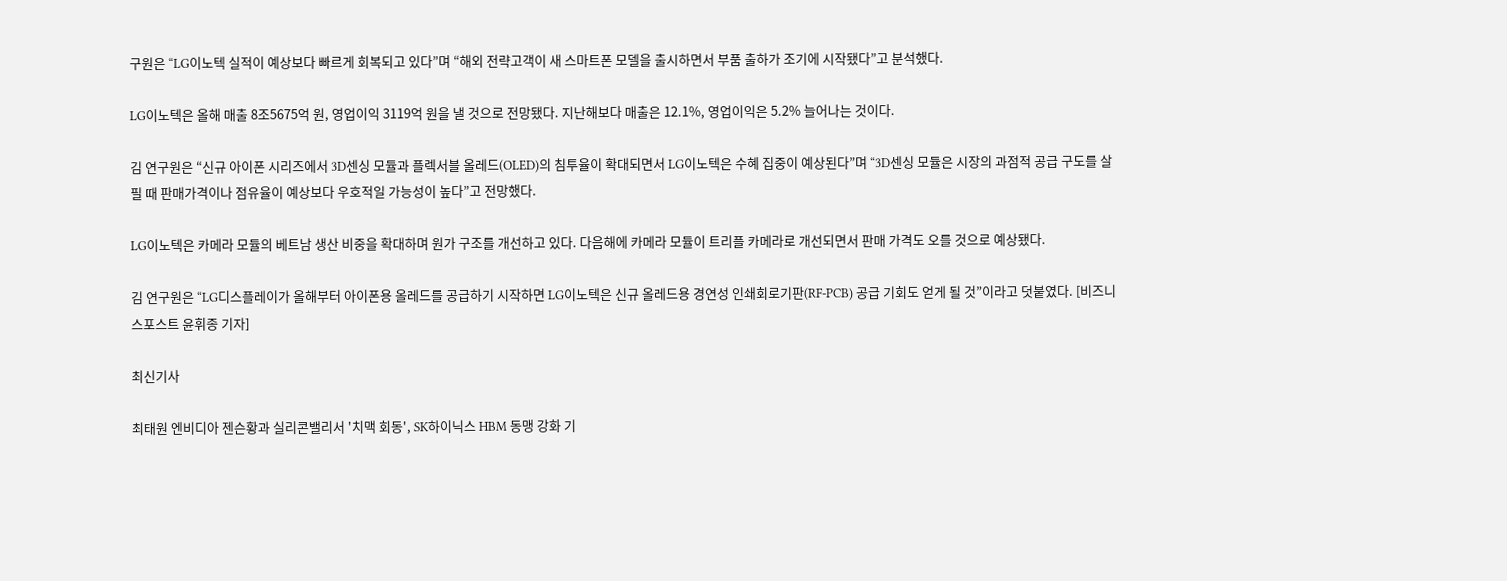구원은 “LG이노텍 실적이 예상보다 빠르게 회복되고 있다”며 “해외 전략고객이 새 스마트폰 모델을 출시하면서 부품 출하가 조기에 시작됐다”고 분석했다.

LG이노텍은 올해 매출 8조5675억 원, 영업이익 3119억 원을 낼 것으로 전망됐다. 지난해보다 매출은 12.1%, 영업이익은 5.2% 늘어나는 것이다.

김 연구원은 “신규 아이폰 시리즈에서 3D센싱 모듈과 플렉서블 올레드(OLED)의 침투율이 확대되면서 LG이노텍은 수혜 집중이 예상된다”며 “3D센싱 모듈은 시장의 과점적 공급 구도를 살필 때 판매가격이나 점유율이 예상보다 우호적일 가능성이 높다”고 전망했다.

LG이노텍은 카메라 모듈의 베트남 생산 비중을 확대하며 원가 구조를 개선하고 있다. 다음해에 카메라 모듈이 트리플 카메라로 개선되면서 판매 가격도 오를 것으로 예상됐다.

김 연구원은 “LG디스플레이가 올해부터 아이폰용 올레드를 공급하기 시작하면 LG이노텍은 신규 올레드용 경연성 인쇄회로기판(RF-PCB) 공급 기회도 얻게 될 것”이라고 덧붙였다. [비즈니스포스트 윤휘종 기자]

최신기사

최태원 엔비디아 젠슨황과 실리콘밸리서 '치맥 회동', SK하이닉스 HBM 동맹 강화 기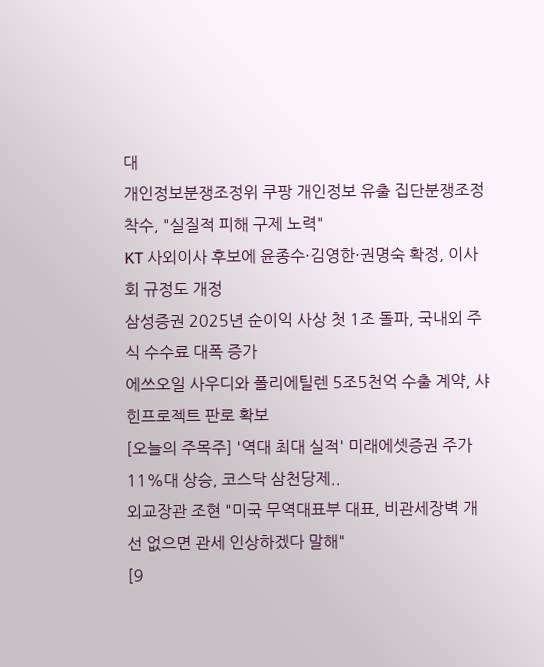대
개인정보분쟁조정위 쿠팡 개인정보 유출 집단분쟁조정 착수, "실질적 피해 구제 노력"
KT 사외이사 후보에 윤종수·김영한·권명숙 확정, 이사회 규정도 개정
삼성증권 2025년 순이익 사상 첫 1조 돌파, 국내외 주식 수수료 대폭 증가
에쓰오일 사우디와 폴리에틸렌 5조5천억 수출 계약, 샤힌프로젝트 판로 확보
[오늘의 주목주] '역대 최대 실적' 미래에셋증권 주가 11%대 상승, 코스닥 삼천당제..
외교장관 조현 "미국 무역대표부 대표, 비관세장벽 개선 없으면 관세 인상하겠다 말해"
[9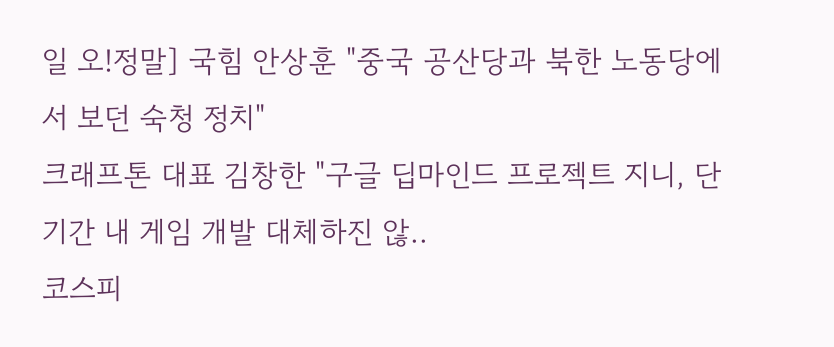일 오!정말] 국힘 안상훈 "중국 공산당과 북한 노동당에서 보던 숙청 정치"
크래프톤 대표 김창한 "구글 딥마인드 프로젝트 지니, 단기간 내 게임 개발 대체하진 않..
코스피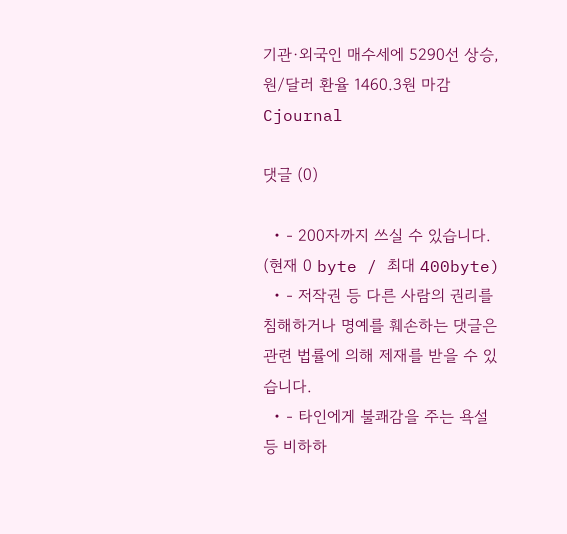기관·외국인 매수세에 5290선 상승, 원/달러 환율 1460.3원 마감
Cjournal

댓글 (0)

  • - 200자까지 쓰실 수 있습니다. (현재 0 byte / 최대 400byte)
  • - 저작권 등 다른 사람의 권리를 침해하거나 명예를 훼손하는 댓글은 관련 법률에 의해 제재를 받을 수 있습니다.
  • - 타인에게 불쾌감을 주는 욕설 등 비하하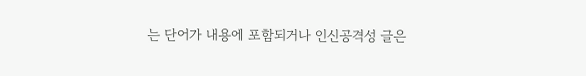는 단어가 내용에 포함되거나 인신공격성 글은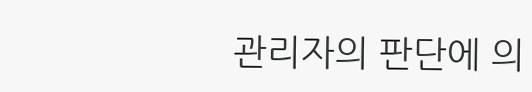관리자의 판단에 의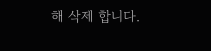해 삭제 합니다.